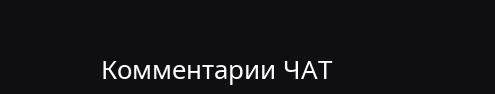Комментарии ЧАТ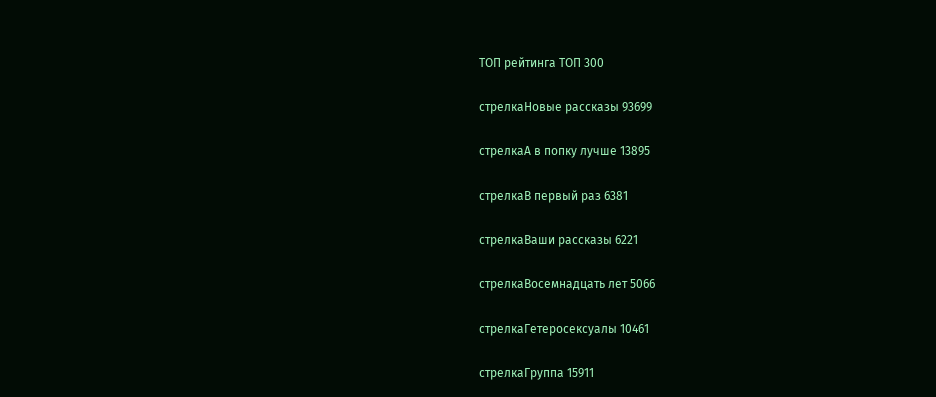ТОП рейтинга ТОП 300

стрелкаНовые рассказы 93699

стрелкаА в попку лучше 13895

стрелкаВ первый раз 6381

стрелкаВаши рассказы 6221

стрелкаВосемнадцать лет 5066

стрелкаГетеросексуалы 10461

стрелкаГруппа 15911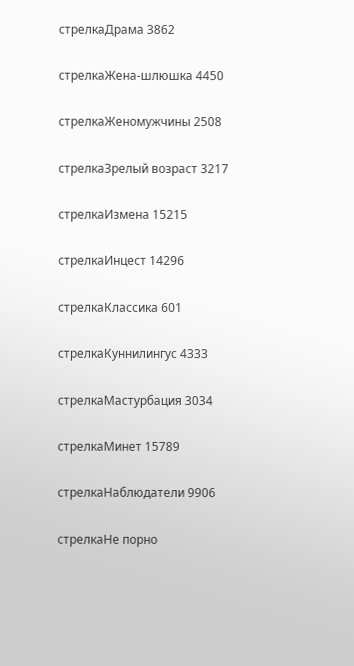стрелкаДрама 3862

стрелкаЖена-шлюшка 4450

стрелкаЖеномужчины 2508

стрелкаЗрелый возраст 3217

стрелкаИзмена 15215

стрелкаИнцест 14296

стрелкаКлассика 601

стрелкаКуннилингус 4333

стрелкаМастурбация 3034

стрелкаМинет 15789

стрелкаНаблюдатели 9906

стрелкаНе порно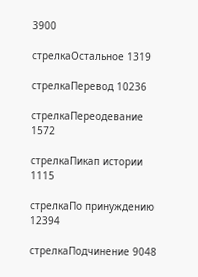3900

стрелкаОстальное 1319

стрелкаПеревод 10236

стрелкаПереодевание 1572

стрелкаПикап истории 1115

стрелкаПо принуждению 12394

стрелкаПодчинение 9048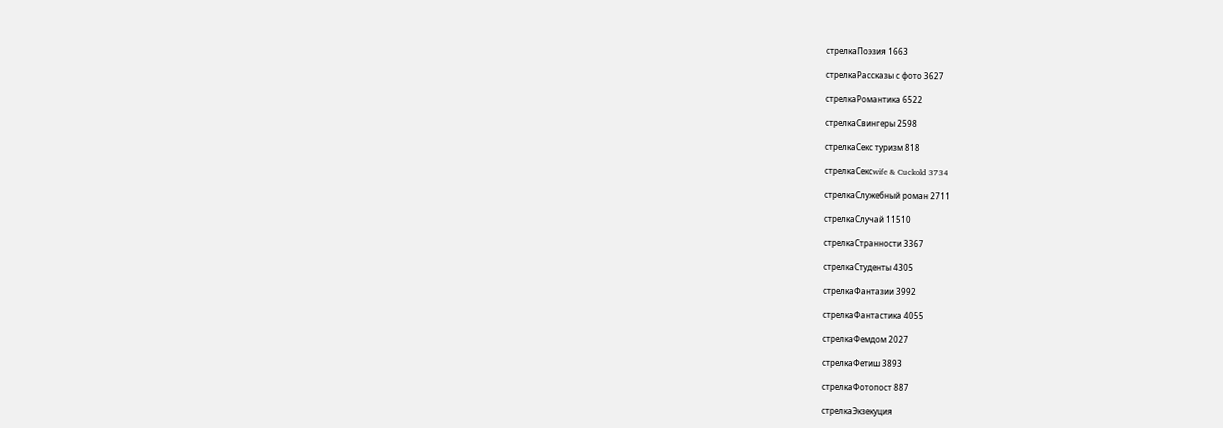стрелкаПоэзия 1663

стрелкаРассказы с фото 3627

стрелкаРомантика 6522

стрелкаСвингеры 2598

стрелкаСекс туризм 818

стрелкаСексwife & Cuckold 3734

стрелкаСлужебный роман 2711

стрелкаСлучай 11510

стрелкаСтранности 3367

стрелкаСтуденты 4305

стрелкаФантазии 3992

стрелкаФантастика 4055

стрелкаФемдом 2027

стрелкаФетиш 3893

стрелкаФотопост 887

стрелкаЭкзекуция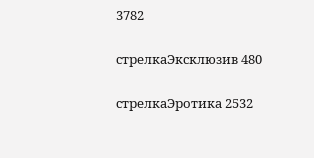3782

стрелкаЭксклюзив 480

стрелкаЭротика 2532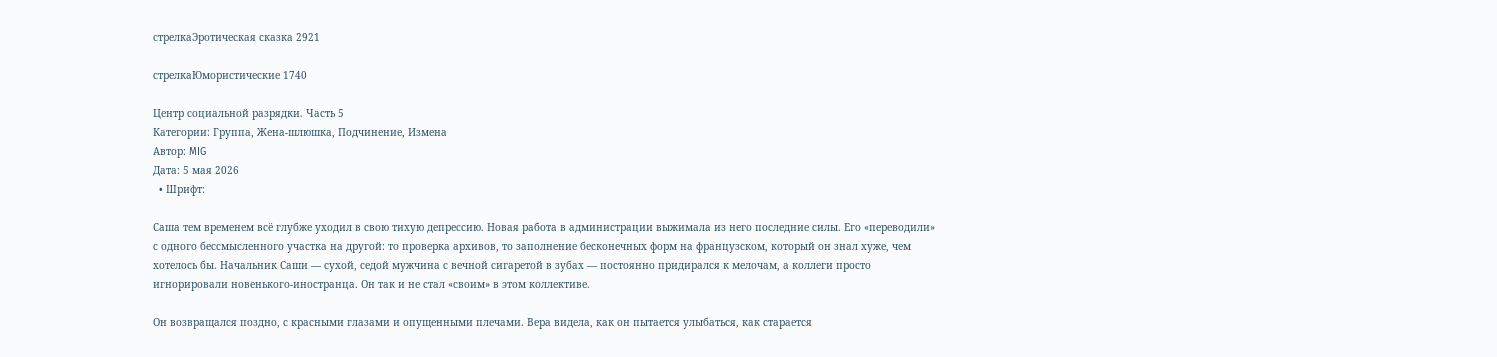стрелкаЭротическая сказка 2921

стрелкаЮмористические 1740

Центр социальной разрядки. Часть 5
Категории: Группа, Жена-шлюшка, Подчинение, Измена
Автор: MIG
Дата: 5 мая 2026
  • Шрифт:

Саша тем временем всё глубже уходил в свою тихую депрессию. Новая работа в администрации выжимала из него последние силы. Его «переводили» с одного бессмысленного участка на другой: то проверка архивов, то заполнение бесконечных форм на французском, который он знал хуже, чем хотелось бы. Начальник Саши — сухой, седой мужчина с вечной сигаретой в зубах — постоянно придирался к мелочам, а коллеги просто игнорировали новенького-иностранца. Он так и не стал «своим» в этом коллективе.

Он возвращался поздно, с красными глазами и опущенными плечами. Вера видела, как он пытается улыбаться, как старается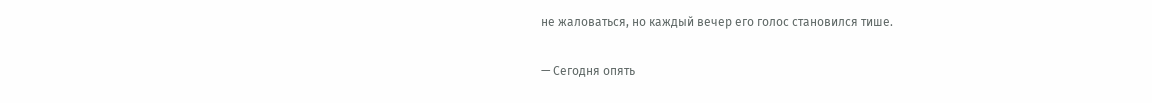не жаловаться, но каждый вечер его голос становился тише.

— Сегодня опять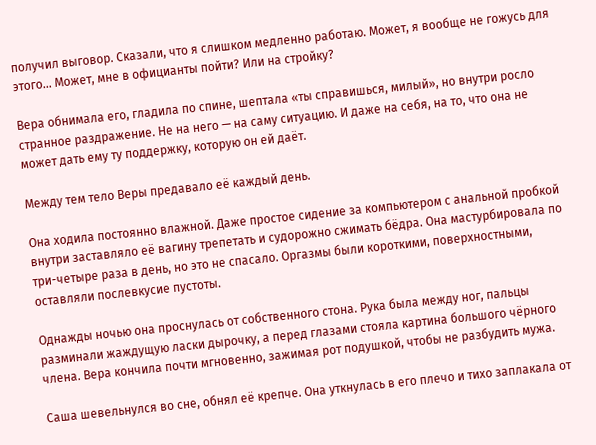получил выговор. Сказали, что я слишком медленно работаю. Может, я вообще не гожусь для этого... Может, мне в официанты пойти? Или на стройку?

Вера обнимала его, гладила по спине, шептала «ты справишься, милый», но внутри росло странное раздражение. Не на него — на саму ситуацию. И даже на себя, на то, что она не может дать ему ту поддержку, которую он ей даёт.

Между тем тело Веры предавало её каждый день.

Она ходила постоянно влажной. Даже простое сидение за компьютером с анальной пробкой внутри заставляло её вагину трепетать и судорожно сжимать бёдра. Она мастурбировала по три-четыре раза в день, но это не спасало. Оргазмы были короткими, поверхностными, оставляли послевкусие пустоты.

Однажды ночью она проснулась от собственного стона. Рука была между ног, пальцы разминали жаждущую ласки дырочку, а перед глазами стояла картина большого чёрного члена. Вера кончила почти мгновенно, зажимая рот подушкой, чтобы не разбудить мужа.

Саша шевельнулся во сне, обнял её крепче. Она уткнулась в его плечо и тихо заплакала от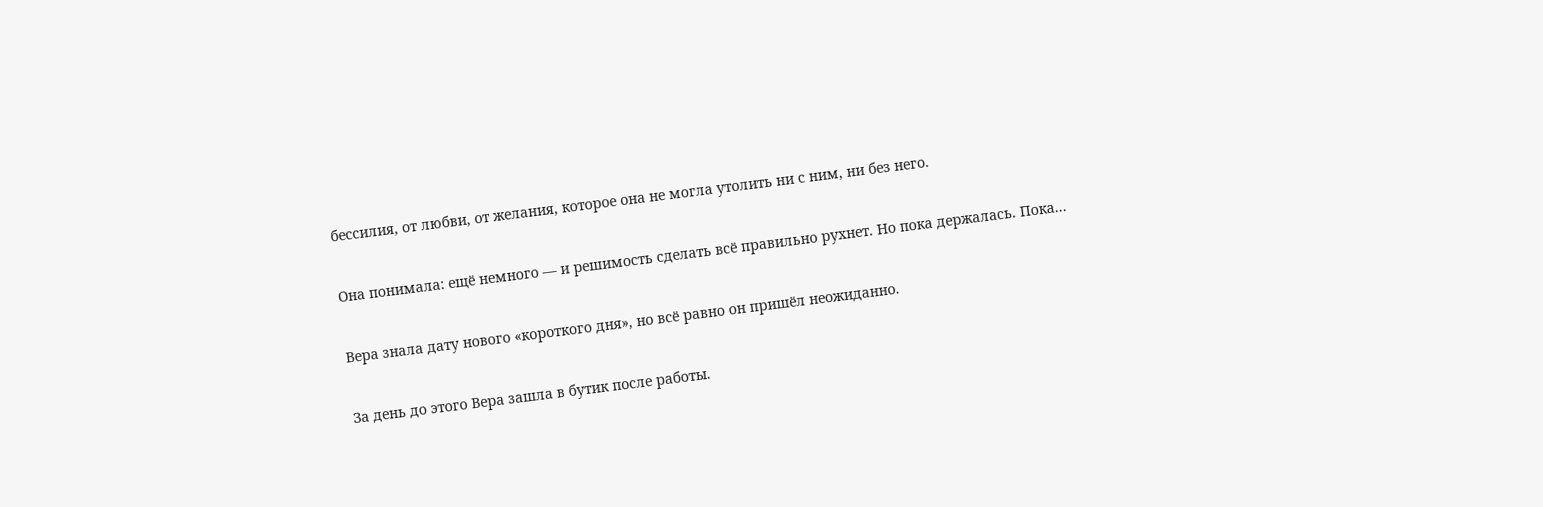бессилия, от любви, от желания, которое она не могла утолить ни с ним, ни без него.

Она понимала: ещё немного — и решимость сделать всё правильно рухнет. Но пока держалась. Пока...

Вера знала дату нового «короткого дня», но всё равно он пришёл неожиданно.

За день до этого Вера зашла в бутик после работы.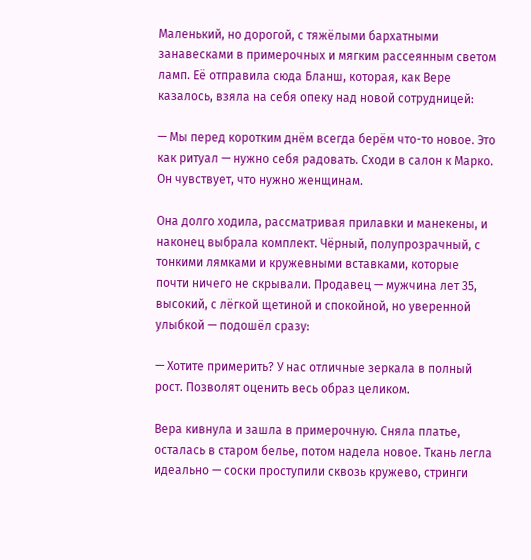Маленький, но дорогой, с тяжёлыми бархатными занавесками в примерочных и мягким рассеянным светом ламп. Её отправила сюда Бланш, которая, как Вере казалось, взяла на себя опеку над новой сотрудницей:

— Мы перед коротким днём всегда берём что-то новое. Это как ритуал — нужно себя радовать. Сходи в салон к Марко. Он чувствует, что нужно женщинам.

Она долго ходила, рассматривая прилавки и манекены, и наконец выбрала комплект. Чёрный, полупрозрачный, с тонкими лямками и кружевными вставками, которые почти ничего не скрывали. Продавец — мужчина лет 35, высокий, с лёгкой щетиной и спокойной, но уверенной улыбкой — подошёл сразу:

— Хотите примерить? У нас отличные зеркала в полный рост. Позволят оценить весь образ целиком.

Вера кивнула и зашла в примерочную. Сняла платье, осталась в старом белье, потом надела новое. Ткань легла идеально — соски проступили сквозь кружево, стринги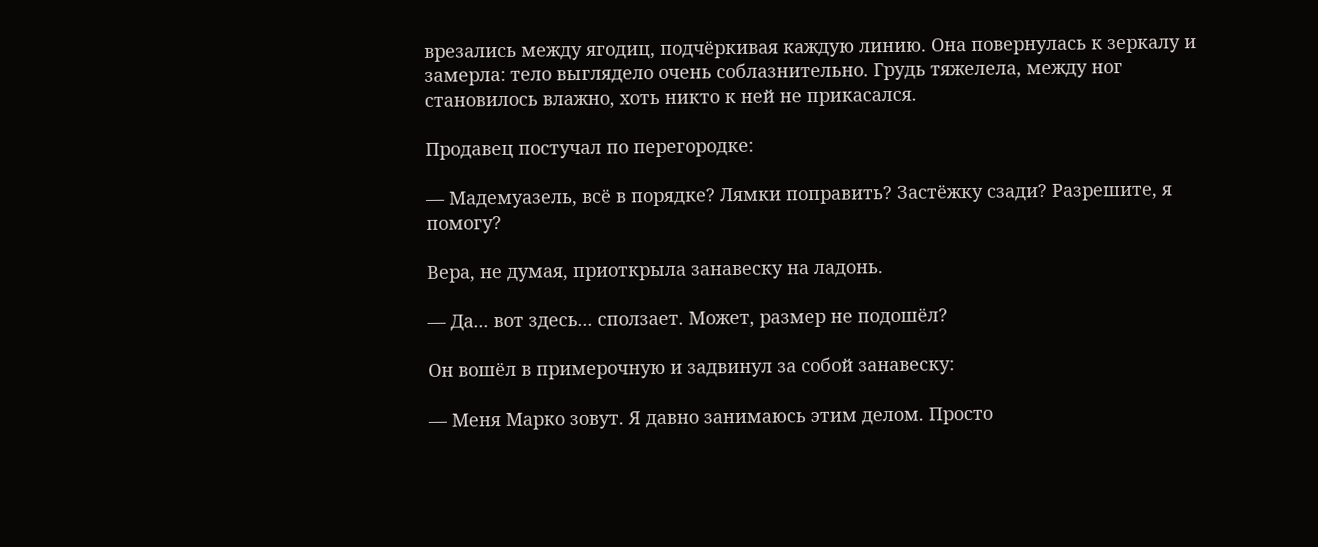врезались между ягодиц, подчёркивая каждую линию. Она повернулась к зеркалу и замерла: тело выглядело очень соблазнительно. Грудь тяжелела, между ног становилось влажно, хоть никто к ней не прикасался.

Продавец постучал по перегородке:

— Мадемуазель, всё в порядке? Лямки поправить? Застёжку сзади? Разрешите, я помогу?

Вера, не думая, приоткрыла занавеску на ладонь.

— Да... вот здесь... сползает. Может, размер не подошёл?

Он вошёл в примерочную и задвинул за собой занавеску:

— Меня Марко зовут. Я давно занимаюсь этим делом. Просто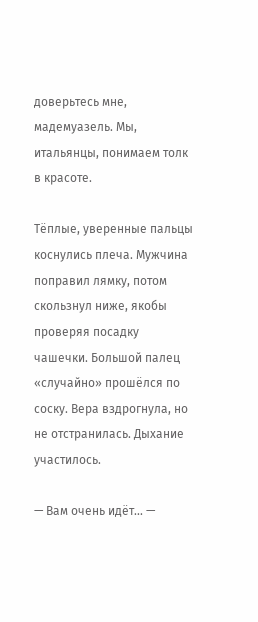доверьтесь мне, мадемуазель. Мы, итальянцы, понимаем толк в красоте.

Тёплые, уверенные пальцы коснулись плеча. Мужчина поправил лямку, потом скользнул ниже, якобы проверяя посадку чашечки. Большой палец «случайно» прошёлся по соску. Вера вздрогнула, но не отстранилась. Дыхание участилось.

— Вам очень идёт... —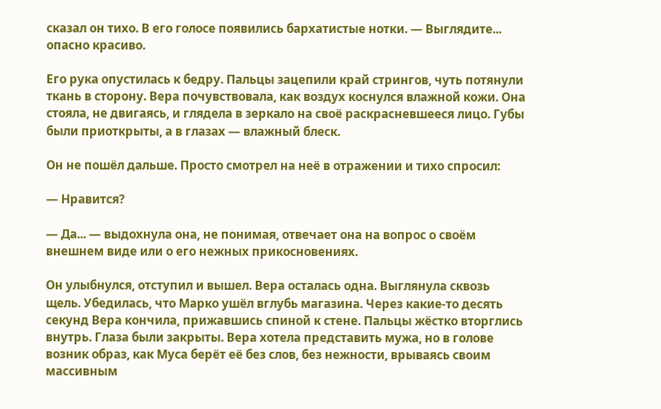сказал он тихо. В его голосе появились бархатистые нотки. — Выглядите... опасно красиво.

Его рука опустилась к бедру. Пальцы зацепили край стрингов, чуть потянули ткань в сторону. Вера почувствовала, как воздух коснулся влажной кожи. Она стояла, не двигаясь, и глядела в зеркало на своё раскрасневшееся лицо. Губы были приоткрыты, а в глазах — влажный блеск.

Он не пошёл дальше. Просто смотрел на неё в отражении и тихо спросил:

— Нравится?

— Да... — выдохнула она, не понимая, отвечает она на вопрос о своём внешнем виде или о его нежных прикосновениях.

Он улыбнулся, отступил и вышел. Вера осталась одна. Выглянула сквозь щель. Убедилась, что Марко ушёл вглубь магазина. Через какие-то десять секунд Вера кончила, прижавшись спиной к стене. Пальцы жёстко вторглись внутрь. Глаза были закрыты. Вера хотела представить мужа, но в голове возник образ, как Муса берёт её без слов, без нежности, врываясь своим массивным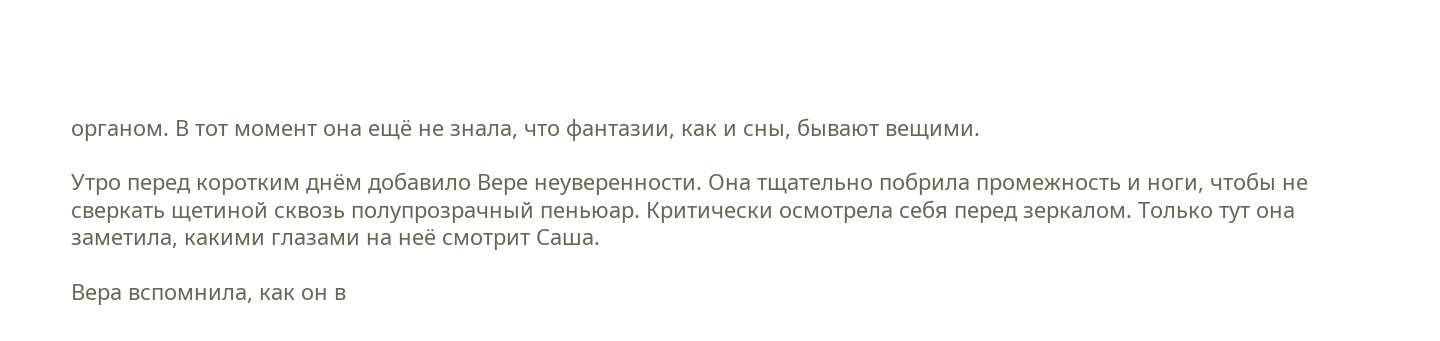органом. В тот момент она ещё не знала, что фантазии, как и сны, бывают вещими.

Утро перед коротким днём добавило Вере неуверенности. Она тщательно побрила промежность и ноги, чтобы не сверкать щетиной сквозь полупрозрачный пеньюар. Критически осмотрела себя перед зеркалом. Только тут она заметила, какими глазами на неё смотрит Саша.

Вера вспомнила, как он в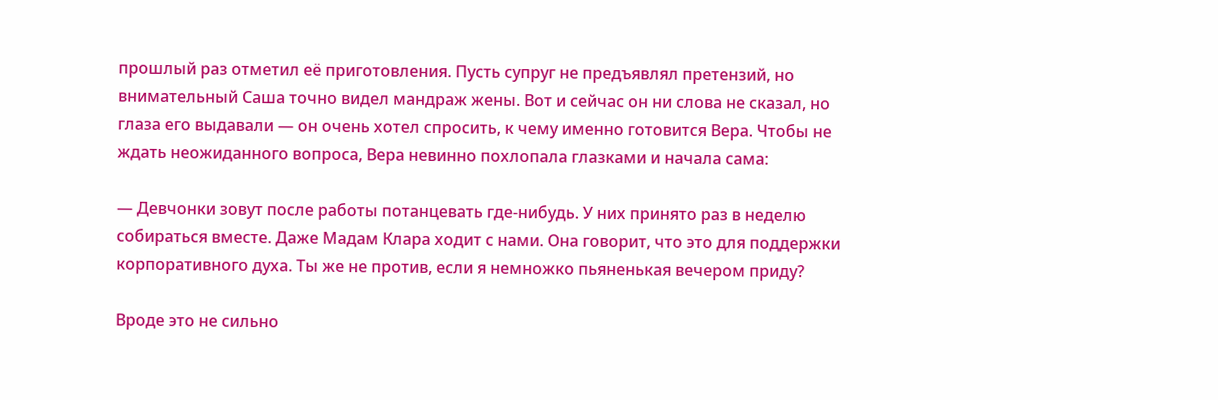прошлый раз отметил её приготовления. Пусть супруг не предъявлял претензий, но внимательный Саша точно видел мандраж жены. Вот и сейчас он ни слова не сказал, но глаза его выдавали — он очень хотел спросить, к чему именно готовится Вера. Чтобы не ждать неожиданного вопроса, Вера невинно похлопала глазками и начала сама:

— Девчонки зовут после работы потанцевать где-нибудь. У них принято раз в неделю собираться вместе. Даже Мадам Клара ходит с нами. Она говорит, что это для поддержки корпоративного духа. Ты же не против, если я немножко пьяненькая вечером приду?

Вроде это не сильно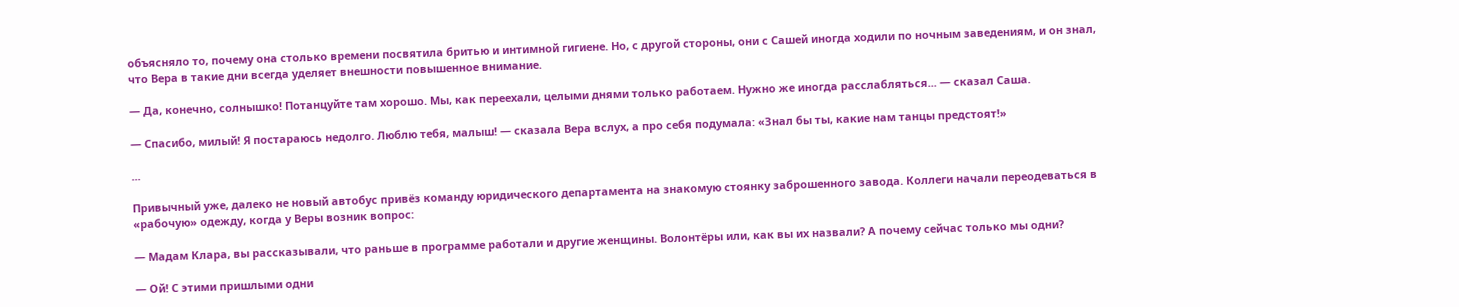объясняло то, почему она столько времени посвятила бритью и интимной гигиене. Но, с другой стороны, они с Сашей иногда ходили по ночным заведениям, и он знал, что Вера в такие дни всегда уделяет внешности повышенное внимание.

— Да, конечно, солнышко! Потанцуйте там хорошо. Мы, как переехали, целыми днями только работаем. Нужно же иногда расслабляться... — сказал Саша.

— Спасибо, милый! Я постараюсь недолго. Люблю тебя, малыш! — сказала Вера вслух, а про себя подумала: «Знал бы ты, какие нам танцы предстоят!»

...

Привычный уже, далеко не новый автобус привёз команду юридического департамента на знакомую стоянку заброшенного завода. Коллеги начали переодеваться в «рабочую» одежду, когда у Веры возник вопрос:

— Мадам Клара, вы рассказывали, что раньше в программе работали и другие женщины. Волонтёры или, как вы их назвали? А почему сейчас только мы одни?

— Ой! С этими пришлыми одни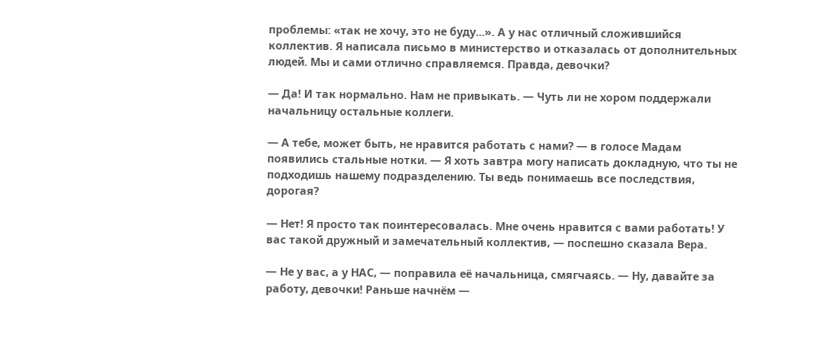проблемы: «так не хочу, это не буду...». А у нас отличный сложившийся коллектив. Я написала письмо в министерство и отказалась от дополнительных людей. Мы и сами отлично справляемся. Правда, девочки?

— Да! И так нормально. Нам не привыкать. — Чуть ли не хором поддержали начальницу остальные коллеги.

— А тебе, может быть, не нравится работать с нами? — в голосе Мадам появились стальные нотки. — Я хоть завтра могу написать докладную, что ты не подходишь нашему подразделению. Ты ведь понимаешь все последствия, дорогая?

— Нет! Я просто так поинтересовалась. Мне очень нравится с вами работать! У вас такой дружный и замечательный коллектив, — поспешно сказала Вера.

— Не у вас, а у НАС, — поправила её начальница, смягчаясь. — Ну, давайте за работу, девочки! Раньше начнём —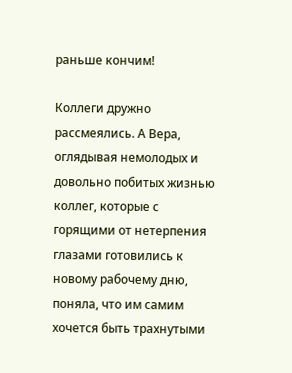раньше кончим!

Коллеги дружно рассмеялись. А Вера, оглядывая немолодых и довольно побитых жизнью коллег, которые с горящими от нетерпения глазами готовились к новому рабочему дню, поняла, что им самим хочется быть трахнутыми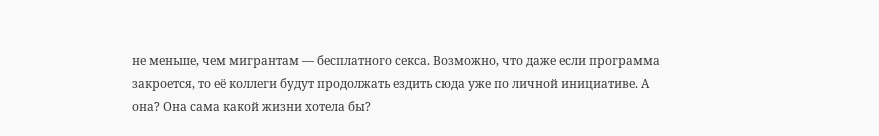не меньше, чем мигрантам — бесплатного секса. Возможно, что даже если программа закроется, то её коллеги будут продолжать ездить сюда уже по личной инициативе. А она? Она сама какой жизни хотела бы?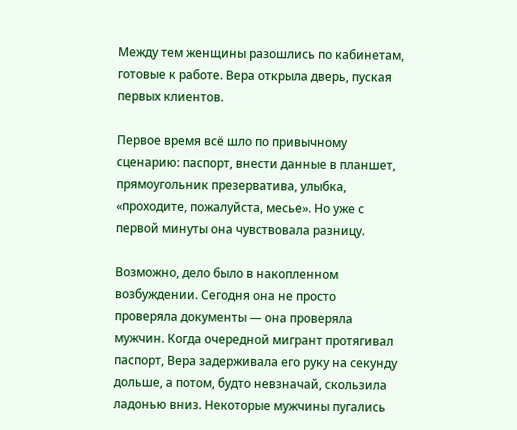Между тем женщины разошлись по кабинетам, готовые к работе. Вера открыла дверь, пуская первых клиентов.

Первое время всё шло по привычному сценарию: паспорт, внести данные в планшет, прямоугольник презерватива, улыбка, «проходите, пожалуйста, месье». Но уже с первой минуты она чувствовала разницу.

Возможно, дело было в накопленном возбуждении. Сегодня она не просто проверяла документы — она проверяла мужчин. Когда очередной мигрант протягивал паспорт, Вера задерживала его руку на секунду дольше, а потом, будто невзначай, скользила ладонью вниз. Некоторые мужчины пугались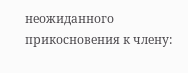неожиданного прикосновения к члену: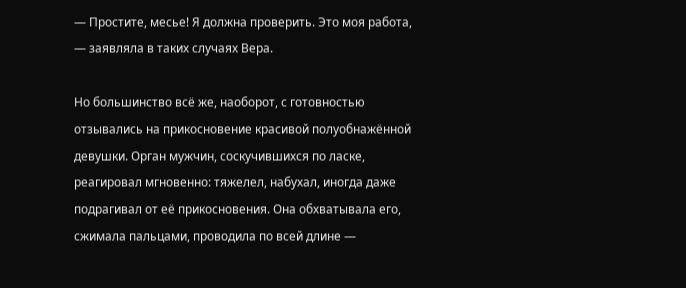— Простите, месье! Я должна проверить. Это моя работа, — заявляла в таких случаях Вера.

Но большинство всё же, наоборот, с готовностью отзывались на прикосновение красивой полуобнажённой девушки. Орган мужчин, соскучившихся по ласке, реагировал мгновенно: тяжелел, набухал, иногда даже подрагивал от её прикосновения. Она обхватывала его, сжимала пальцами, проводила по всей длине —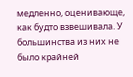медленно, оценивающе, как будто взвешивала. У большинства из них не было крайней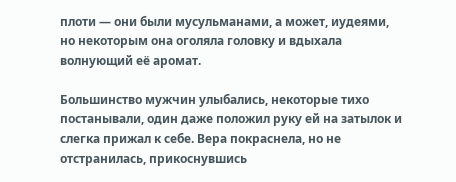плоти — они были мусульманами, а может, иудеями, но некоторым она оголяла головку и вдыхала волнующий её аромат.

Большинство мужчин улыбались, некоторые тихо постанывали, один даже положил руку ей на затылок и слегка прижал к себе. Вера покраснела, но не отстранилась, прикоснувшись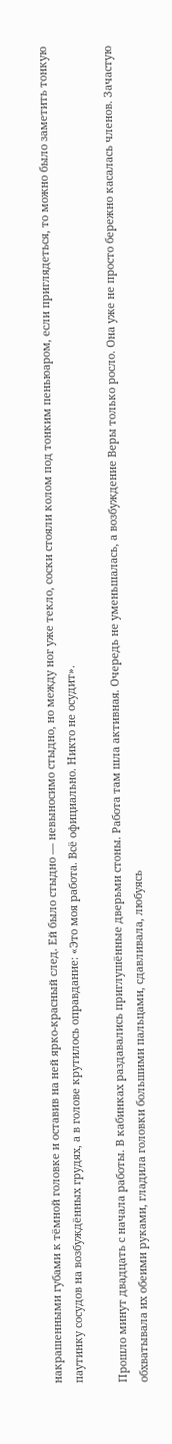накрашенными губами к тёмной головке и оставив на ней ярко-красный след. Ей было стыдно — невыносимо стыдно, но между ног уже текло, соски стояли колом под тонким пеньюаром, если приглядеться, то можно было заметить тонкую паутинку сосудов на возбуждённых грудях, а в голове крутилось оправдание: «Это моя работа. Всё официально. Никто не осудит».

Прошло минут двадцать с начала работы. В кабинках раздавались приглушённые дверьми стоны. Работа там шла активная. Очередь не уменьшалась, а возбуждение Веры только росло. Она уже не просто бережно касалась членов. Зачастую обхватывала их обеими руками, гладила головки большими пальцами, сдавливала, любуясь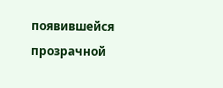появившейся прозрачной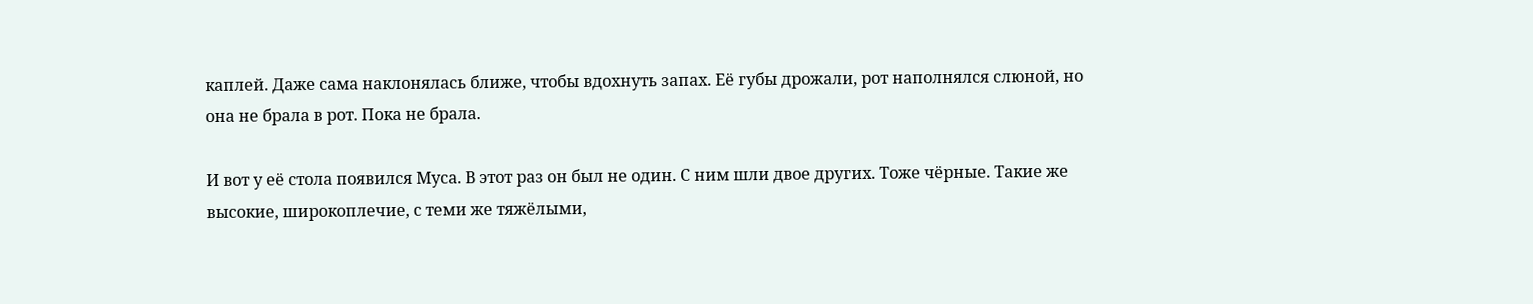каплей. Даже сама наклонялась ближе, чтобы вдохнуть запах. Её губы дрожали, рот наполнялся слюной, но она не брала в рот. Пока не брала.

И вот у её стола появился Муса. В этот раз он был не один. С ним шли двое других. Тоже чёрные. Такие же высокие, широкоплечие, с теми же тяжёлыми,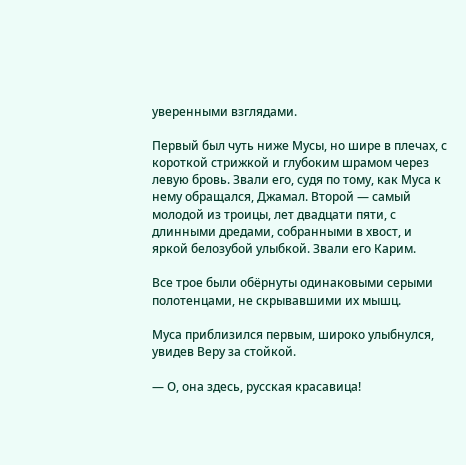уверенными взглядами.

Первый был чуть ниже Мусы, но шире в плечах, с короткой стрижкой и глубоким шрамом через левую бровь. Звали его, судя по тому, как Муса к нему обращался, Джамал. Второй — самый молодой из троицы, лет двадцати пяти, с длинными дредами, собранными в хвост, и яркой белозубой улыбкой. Звали его Карим.

Все трое были обёрнуты одинаковыми серыми полотенцами, не скрывавшими их мышц.

Муса приблизился первым, широко улыбнулся, увидев Веру за стойкой.

— О, она здесь, русская красавица!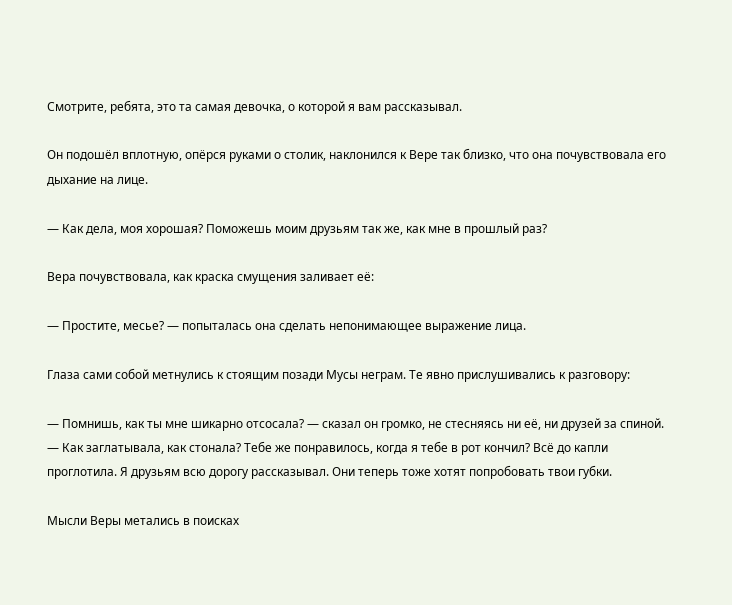Смотрите, ребята, это та самая девочка, о которой я вам рассказывал.

Он подошёл вплотную, опёрся руками о столик, наклонился к Вере так близко, что она почувствовала его дыхание на лице.

— Как дела, моя хорошая? Поможешь моим друзьям так же, как мне в прошлый раз?

Вера почувствовала, как краска смущения заливает её:

— Простите, месье? — попыталась она сделать непонимающее выражение лица.

Глаза сами собой метнулись к стоящим позади Мусы неграм. Те явно прислушивались к разговору:

— Помнишь, как ты мне шикарно отсосала? — сказал он громко, не стесняясь ни её, ни друзей за спиной. — Как заглатывала, как стонала? Тебе же понравилось, когда я тебе в рот кончил? Всё до капли проглотила. Я друзьям всю дорогу рассказывал. Они теперь тоже хотят попробовать твои губки.

Мысли Веры метались в поисках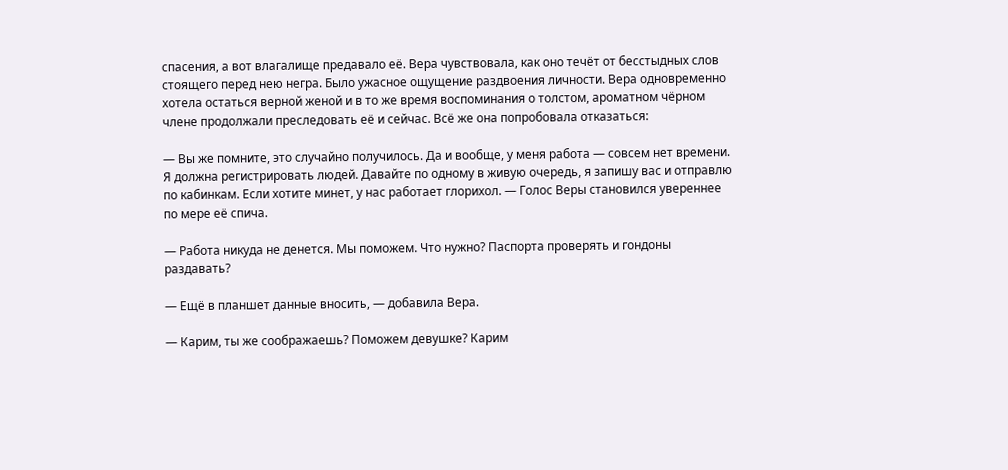спасения, а вот влагалище предавало её. Вера чувствовала, как оно течёт от бесстыдных слов стоящего перед нею негра. Было ужасное ощущение раздвоения личности. Вера одновременно хотела остаться верной женой и в то же время воспоминания о толстом, ароматном чёрном члене продолжали преследовать её и сейчас. Всё же она попробовала отказаться:

— Вы же помните, это случайно получилось. Да и вообще, у меня работа — совсем нет времени. Я должна регистрировать людей. Давайте по одному в живую очередь, я запишу вас и отправлю по кабинкам. Если хотите минет, у нас работает глорихол. — Голос Веры становился увереннее по мере её спича.

— Работа никуда не денется. Мы поможем. Что нужно? Паспорта проверять и гондоны раздавать?

— Ещё в планшет данные вносить, — добавила Вера.

— Карим, ты же соображаешь? Поможем девушке? Карим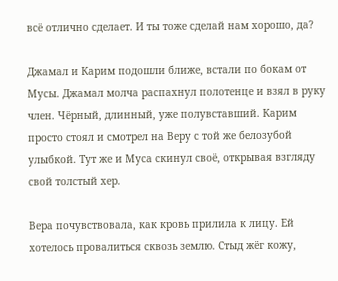всё отлично сделает. И ты тоже сделай нам хорошо, да?

Джамал и Карим подошли ближе, встали по бокам от Мусы. Джамал молча распахнул полотенце и взял в руку член. Чёрный, длинный, уже полувставший. Карим просто стоял и смотрел на Веру с той же белозубой улыбкой. Тут же и Муса скинул своё, открывая взгляду свой толстый хер.

Вера почувствовала, как кровь прилила к лицу. Ей хотелось провалиться сквозь землю. Стыд жёг кожу,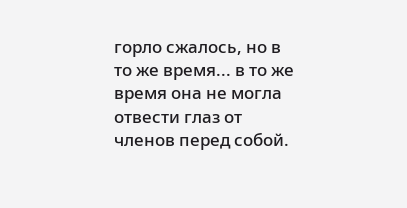горло сжалось, но в то же время... в то же время она не могла отвести глаз от членов перед собой.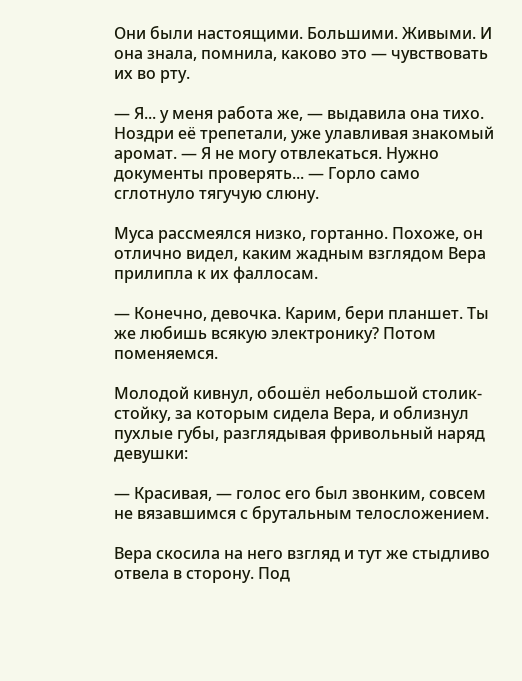Они были настоящими. Большими. Живыми. И она знала, помнила, каково это — чувствовать их во рту.

— Я... у меня работа же, — выдавила она тихо. Ноздри её трепетали, уже улавливая знакомый аромат. — Я не могу отвлекаться. Нужно документы проверять... — Горло само сглотнуло тягучую слюну.

Муса рассмеялся низко, гортанно. Похоже, он отлично видел, каким жадным взглядом Вера прилипла к их фаллосам.

— Конечно, девочка. Карим, бери планшет. Ты же любишь всякую электронику? Потом поменяемся.

Молодой кивнул, обошёл небольшой столик-стойку, за которым сидела Вера, и облизнул пухлые губы, разглядывая фривольный наряд девушки:

— Красивая, — голос его был звонким, совсем не вязавшимся с брутальным телосложением.

Вера скосила на него взгляд и тут же стыдливо отвела в сторону. Под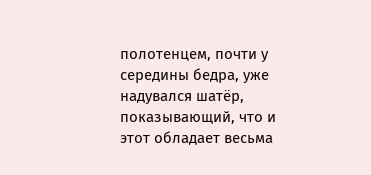полотенцем, почти у середины бедра, уже надувался шатёр, показывающий, что и этот обладает весьма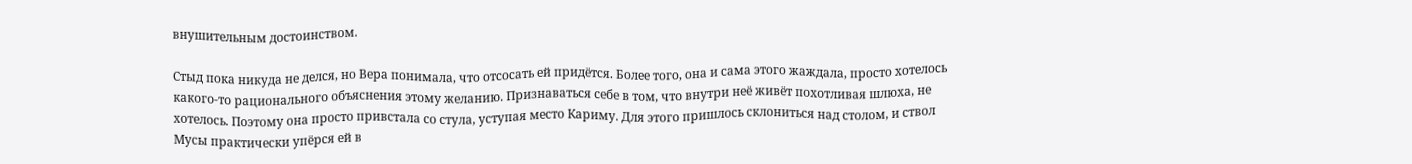внушительным достоинством.

Стыд пока никуда не делся, но Вера понимала, что отсосать ей придётся. Более того, она и сама этого жаждала, просто хотелось какого-то рационального объяснения этому желанию. Признаваться себе в том, что внутри неё живёт похотливая шлюха, не хотелось. Поэтому она просто привстала со стула, уступая место Кариму. Для этого пришлось склониться над столом, и ствол Мусы практически упёрся ей в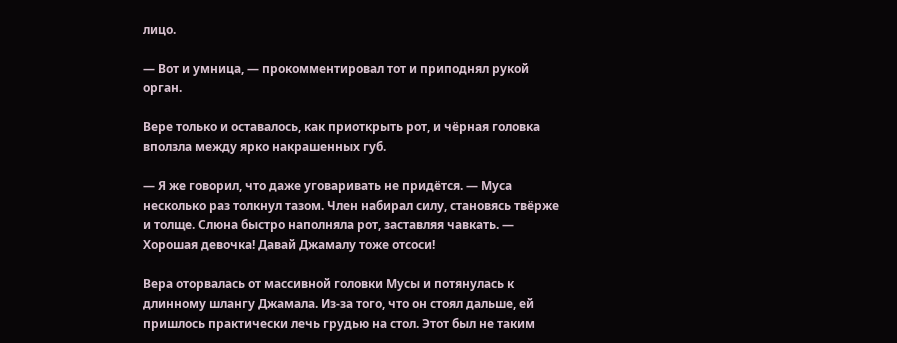лицо.

— Вот и умница, — прокомментировал тот и приподнял рукой орган.

Вере только и оставалось, как приоткрыть рот, и чёрная головка вползла между ярко накрашенных губ.

— Я же говорил, что даже уговаривать не придётся. — Муса несколько раз толкнул тазом. Член набирал силу, становясь твёрже и толще. Слюна быстро наполняла рот, заставляя чавкать. — Хорошая девочка! Давай Джамалу тоже отсоси!

Вера оторвалась от массивной головки Мусы и потянулась к длинному шлангу Джамала. Из-за того, что он стоял дальше, ей пришлось практически лечь грудью на стол. Этот был не таким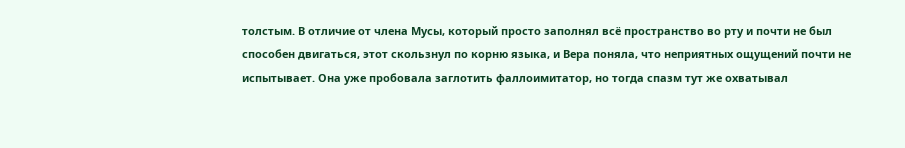толстым. В отличие от члена Мусы, который просто заполнял всё пространство во рту и почти не был способен двигаться, этот скользнул по корню языка, и Вера поняла, что неприятных ощущений почти не испытывает. Она уже пробовала заглотить фаллоимитатор, но тогда спазм тут же охватывал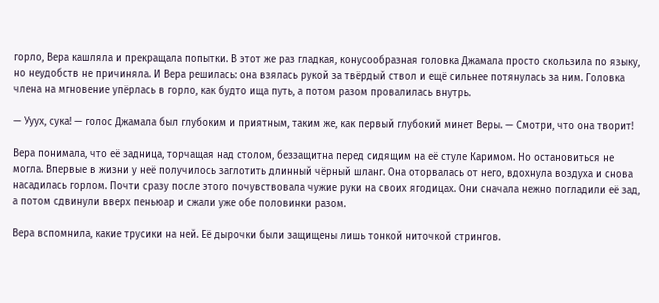горло, Вера кашляла и прекращала попытки. В этот же раз гладкая, конусообразная головка Джамала просто скользила по языку, но неудобств не причиняла. И Вера решилась: она взялась рукой за твёрдый ствол и ещё сильнее потянулась за ним. Головка члена на мгновение упёрлась в горло, как будто ища путь, а потом разом провалилась внутрь.

— Ууух, сука! — голос Джамала был глубоким и приятным, таким же, как первый глубокий минет Веры. — Смотри, что она творит!

Вера понимала, что её задница, торчащая над столом, беззащитна перед сидящим на её стуле Каримом. Но остановиться не могла. Впервые в жизни у неё получилось заглотить длинный чёрный шланг. Она оторвалась от него, вдохнула воздуха и снова насадилась горлом. Почти сразу после этого почувствовала чужие руки на своих ягодицах. Они сначала нежно погладили её зад, а потом сдвинули вверх пеньюар и сжали уже обе половинки разом.

Вера вспомнила, какие трусики на ней. Её дырочки были защищены лишь тонкой ниточкой стрингов.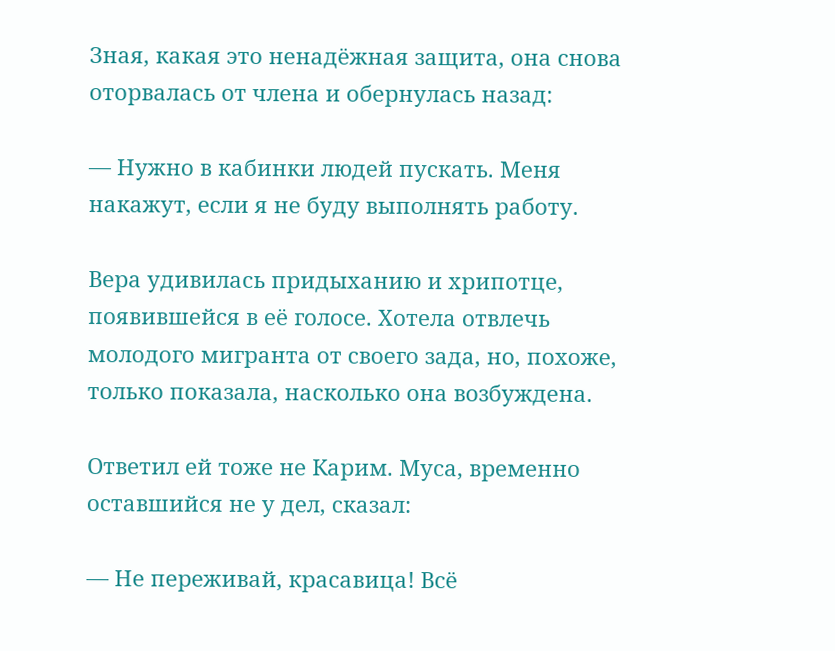Зная, какая это ненадёжная защита, она снова оторвалась от члена и обернулась назад:

— Нужно в кабинки людей пускать. Меня накажут, если я не буду выполнять работу.

Вера удивилась придыханию и хрипотце, появившейся в её голосе. Хотела отвлечь молодого мигранта от своего зада, но, похоже, только показала, насколько она возбуждена.

Ответил ей тоже не Карим. Муса, временно оставшийся не у дел, сказал:

— Не переживай, красавица! Всё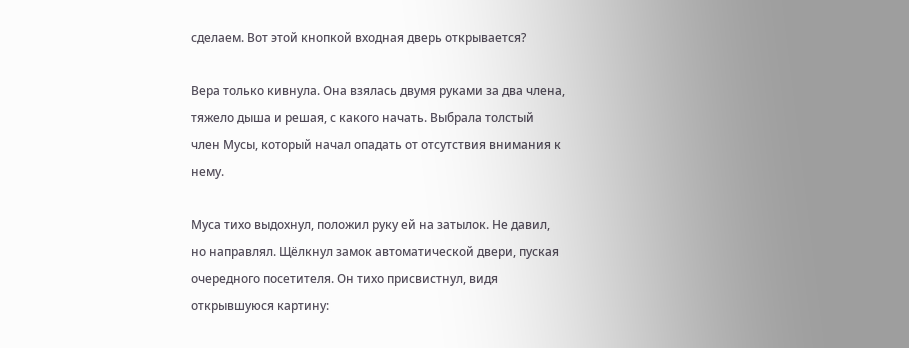сделаем. Вот этой кнопкой входная дверь открывается?

Вера только кивнула. Она взялась двумя руками за два члена, тяжело дыша и решая, с какого начать. Выбрала толстый член Мусы, который начал опадать от отсутствия внимания к нему.

Муса тихо выдохнул, положил руку ей на затылок. Не давил, но направлял. Щёлкнул замок автоматической двери, пуская очередного посетителя. Он тихо присвистнул, видя открывшуюся картину: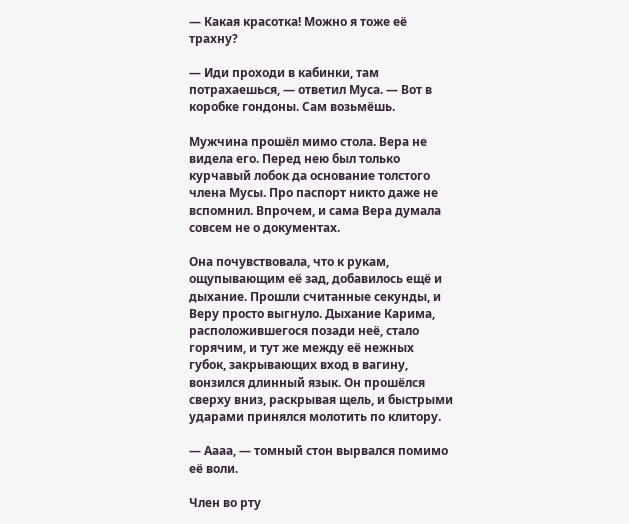— Какая красотка! Можно я тоже её трахну?

— Иди проходи в кабинки, там потрахаешься, — ответил Муса. — Вот в коробке гондоны. Сам возьмёшь.

Мужчина прошёл мимо стола. Вера не видела его. Перед нею был только курчавый лобок да основание толстого члена Мусы. Про паспорт никто даже не вспомнил. Впрочем, и сама Вера думала совсем не о документах.

Она почувствовала, что к рукам, ощупывающим её зад, добавилось ещё и дыхание. Прошли считанные секунды, и Веру просто выгнуло. Дыхание Карима, расположившегося позади неё, стало горячим, и тут же между её нежных губок, закрывающих вход в вагину, вонзился длинный язык. Он прошёлся сверху вниз, раскрывая щель, и быстрыми ударами принялся молотить по клитору.

— Аааа, — томный стон вырвался помимо её воли.

Член во рту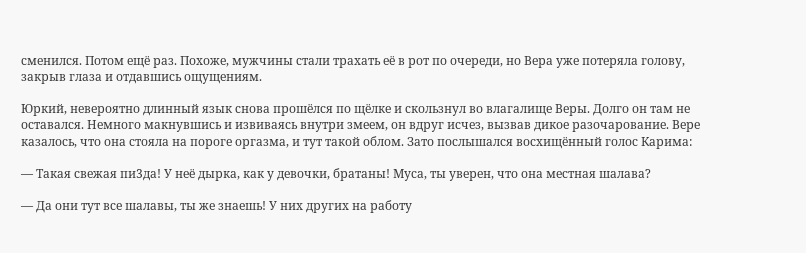сменился. Потом ещё раз. Похоже, мужчины стали трахать её в рот по очереди, но Вера уже потеряла голову, закрыв глаза и отдавшись ощущениям.

Юркий, невероятно длинный язык снова прошёлся по щёлке и скользнул во влагалище Веры. Долго он там не оставался. Немного макнувшись и извиваясь внутри змеем, он вдруг исчез, вызвав дикое разочарование. Вере казалось, что она стояла на пороге оргазма, и тут такой облом. Зато послышался восхищённый голос Карима:

— Такая свежая пи3да! У неё дырка, как у девочки, братаны! Муса, ты уверен, что она местная шалава?

— Да они тут все шалавы, ты же знаешь! У них других на работу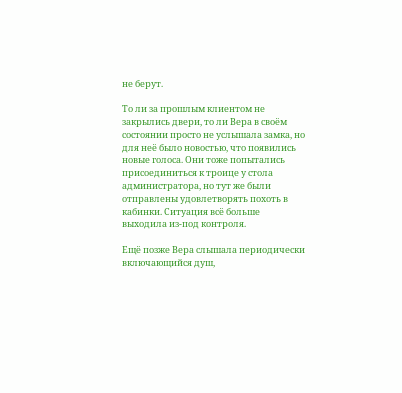не берут.

То ли за прошлым клиентом не закрылись двери, то ли Вера в своём состоянии просто не услышала замка, но для неё было новостью, что появились новые голоса. Они тоже попытались присоединиться к троице у стола администратора, но тут же были отправлены удовлетворять похоть в кабинки. Ситуация всё больше выходила из-под контроля.

Ещё позже Вера слышала периодически включающийся душ,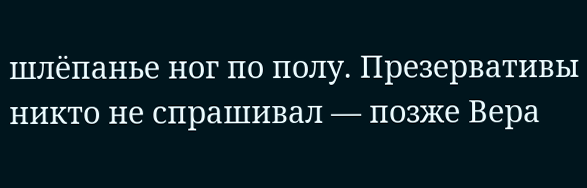шлёпанье ног по полу. Презервативы никто не спрашивал — позже Вера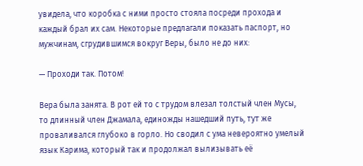увидела, что коробка с ними просто стояла посреди прохода и каждый брал их сам. Некоторые предлагали показать паспорт, но мужчинам, сгрудившимся вокруг Веры, было не до них:

— Проходи так. Потом!

Вера была занята. В рот ей то с трудом влезал толстый член Мусы, то длинный член Джамала, единожды нашедший путь, тут же проваливался глубоко в горло. Но сводил с ума невероятно умелый язык Карима, который так и продолжал вылизывать её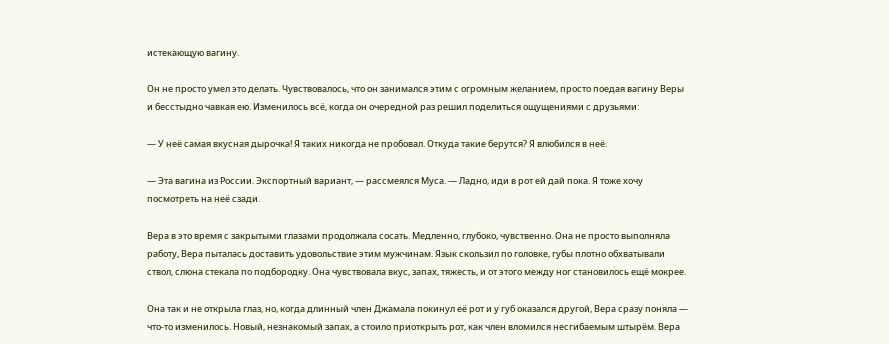истекающую вагину.

Он не просто умел это делать. Чувствовалось, что он занимался этим с огромным желанием, просто поедая вагину Веры и бесстыдно чавкая ею. Изменилось всё, когда он очередной раз решил поделиться ощущениями с друзьями:

— У неё самая вкусная дырочка! Я таких никогда не пробовал. Откуда такие берутся? Я влюбился в неё.

— Эта вагина из России. Экспортный вариант, — рассмеялся Муса. — Ладно, иди в рот ей дай пока. Я тоже хочу посмотреть на неё сзади.

Вера в это время с закрытыми глазами продолжала сосать. Медленно, глубоко, чувственно. Она не просто выполняла работу, Вера пыталась доставить удовольствие этим мужчинам. Язык скользил по головке, губы плотно обхватывали ствол, слюна стекала по подбородку. Она чувствовала вкус, запах, тяжесть, и от этого между ног становилось ещё мокрее.

Она так и не открыла глаз, но, когда длинный член Джамала покинул её рот и у губ оказался другой, Вера сразу поняла — что-то изменилось. Новый, незнакомый запах, а стоило приоткрыть рот, как член вломился несгибаемым штырём. Вера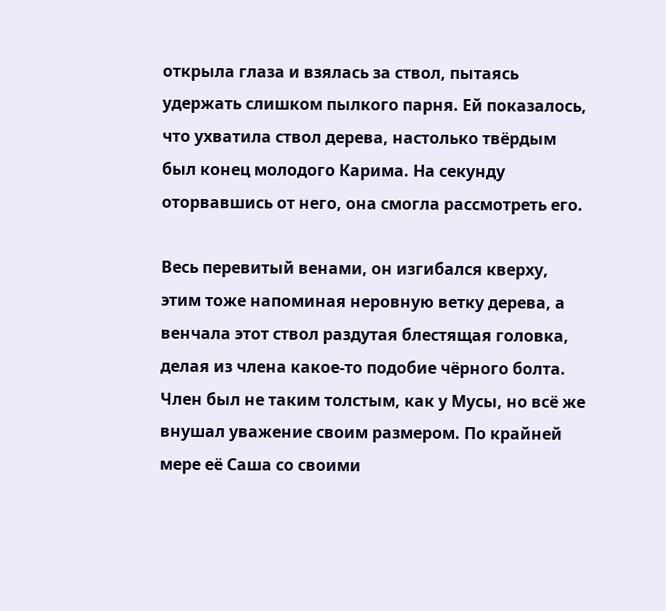открыла глаза и взялась за ствол, пытаясь удержать слишком пылкого парня. Ей показалось, что ухватила ствол дерева, настолько твёрдым был конец молодого Карима. На секунду оторвавшись от него, она смогла рассмотреть его.

Весь перевитый венами, он изгибался кверху, этим тоже напоминая неровную ветку дерева, а венчала этот ствол раздутая блестящая головка, делая из члена какое-то подобие чёрного болта. Член был не таким толстым, как у Мусы, но всё же внушал уважение своим размером. По крайней мере её Саша со своими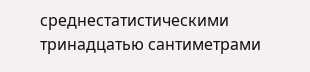среднестатистическими тринадцатью сантиметрами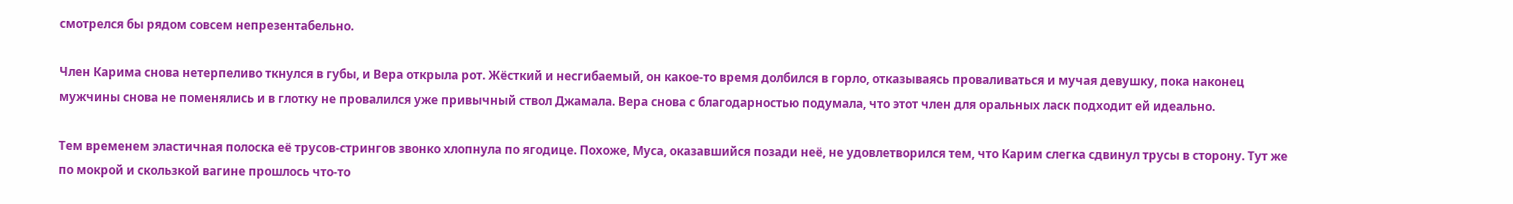смотрелся бы рядом совсем непрезентабельно.

Член Карима снова нетерпеливо ткнулся в губы, и Вера открыла рот. Жёсткий и несгибаемый, он какое-то время долбился в горло, отказываясь проваливаться и мучая девушку, пока наконец мужчины снова не поменялись и в глотку не провалился уже привычный ствол Джамала. Вера снова с благодарностью подумала, что этот член для оральных ласк подходит ей идеально.

Тем временем эластичная полоска её трусов-стрингов звонко хлопнула по ягодице. Похоже, Муса, оказавшийся позади неё, не удовлетворился тем, что Карим слегка сдвинул трусы в сторону. Тут же по мокрой и скользкой вагине прошлось что-то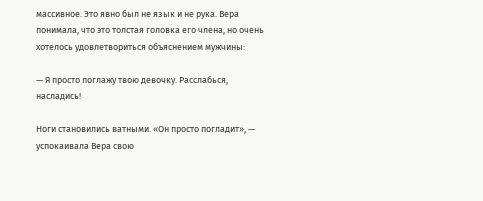массивное. Это явно был не язык и не рука. Вера понимала, что это толстая головка его члена, но очень хотелось удовлетвориться объяснением мужчины:

— Я просто поглажу твою девочку. Расслабься, насладись!

Ноги становились ватными. «Он просто погладит», — успокаивала Вера свою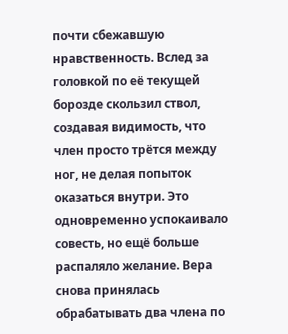почти сбежавшую нравственность. Вслед за головкой по её текущей борозде скользил ствол, создавая видимость, что член просто трётся между ног, не делая попыток оказаться внутри. Это одновременно успокаивало совесть, но ещё больше распаляло желание. Вера снова принялась обрабатывать два члена по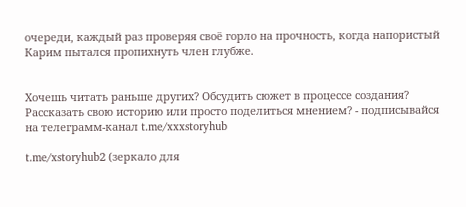очереди, каждый раз проверяя своё горло на прочность, когда напористый Карим пытался пропихнуть член глубже.


Хочешь читать раньше других? Обсудить сюжет в процессе создания? Рассказать свою историю или просто поделиться мнением? - подписывайся на телеграмм-канал t.me/xxxstoryhub

t.me/xstoryhub2 (зеркало для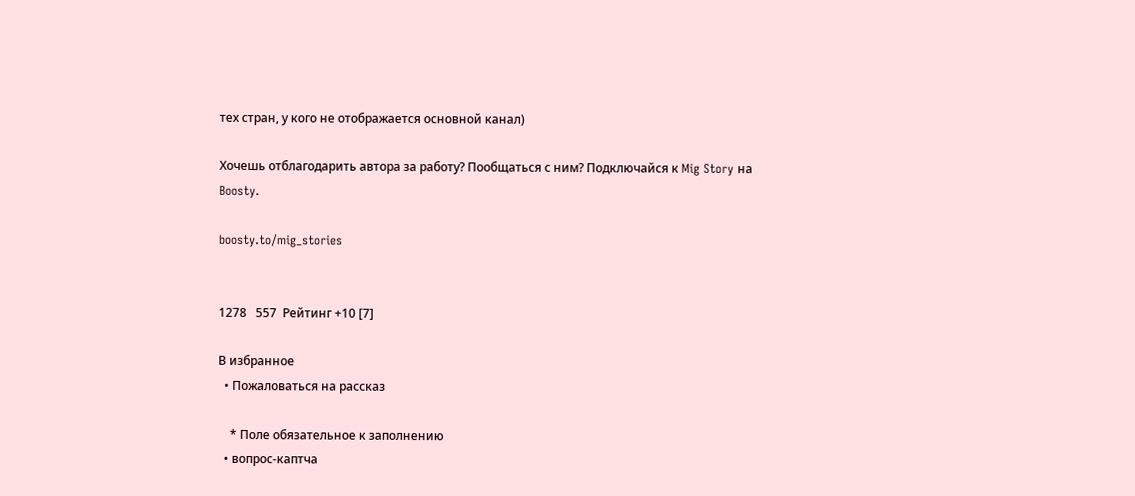тех стран, у кого не отображается основной канал)

Хочешь отблагодарить автора за работу? Пообщаться с ним? Подключайся к Mig Story на Boosty.

boosty.to/mig_stories


1278   557  Рейтинг +10 [7]

В избранное
  • Пожаловаться на рассказ

    * Поле обязательное к заполнению
  • вопрос-каптча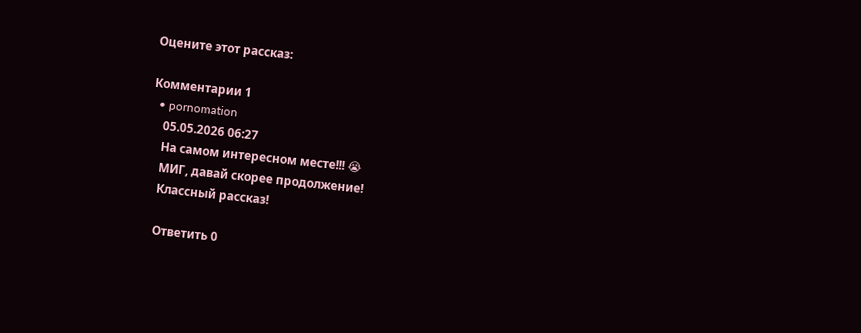Оцените этот рассказ:

Комментарии 1
  • pornomation
    05.05.2026 06:27
    На самом интересном месте!!! 😭
    МИГ, давай скорее продолжение!
    Классный рассказ!

    Ответить 0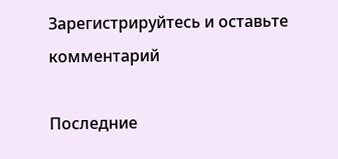Зарегистрируйтесь и оставьте комментарий

Последние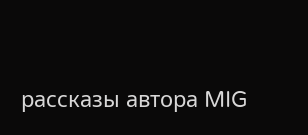рассказы автора MIG